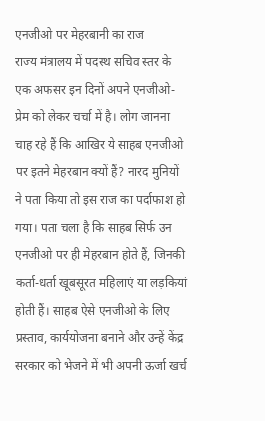एनजीओ पर मेहरबानी का राज
राज्य मंत्रालय में पदस्थ सचिव स्तर के एक अफसर इन दिनों अपने एनजीओ-प्रेम को लेकर चर्चा में है। लोग जानना चाह रहे हैं कि आखिर ये साहब एनजीओ पर इतने मेहरबान क्यों हैं? नारद मुनियों ने पता किया तो इस राज का पर्दाफाश हो गया। पता चला है कि साहब सिर्फ उन एनजीओ पर ही मेहरबान होते हैं, जिनकी कर्ता-धर्ता खूबसूरत महिलाएं या लड़कियां होती हैं। साहब ऐसे एनजीओ के लिए प्रस्ताव, कार्ययोजना बनाने और उन्हें केंद्र सरकार को भेजने में भी अपनी ऊर्जा खर्च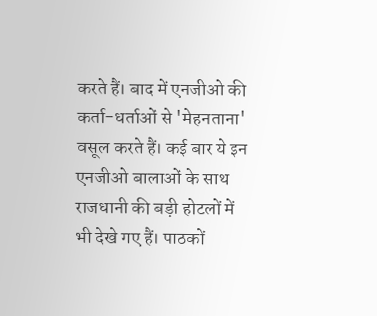करते हैं। बाद में एनजीओ की कर्ता-धर्ताओं से 'मेहनताना' वसूल करते हैं। कई बार ये इन एनजीओ बालाओं के साथ राजधानी की बड़ी होटलों में भी देखे गए हैं। पाठकों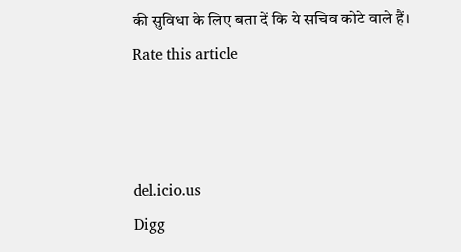की सुविधा के लिए बता दें कि ये सचिव कोटे वाले हैं।
Rate this article



del.icio.us
Digg